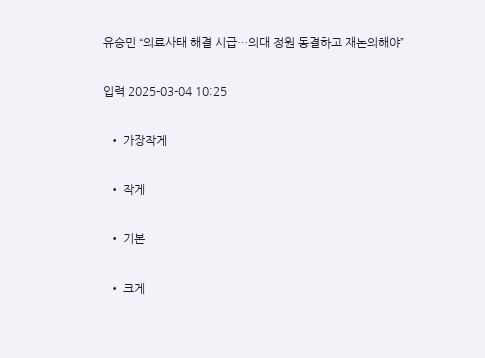유승민 “의료사태 해결 시급…의대 정원 동결하고 재논의해야”

입력 2025-03-04 10:25

  • 가장작게

  • 작게

  • 기본

  • 크게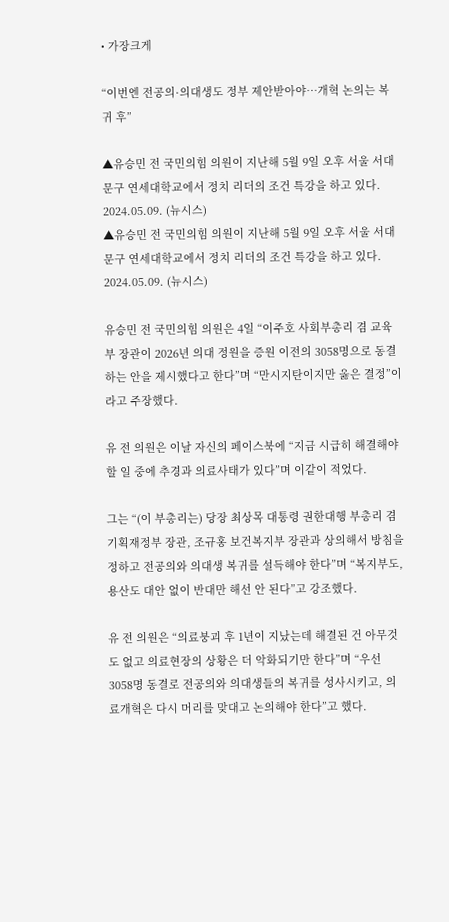• 가장크게

“이번엔 전공의·의대생도 정부 제안받아야…개혁 논의는 복귀 후”

▲유승민 전 국민의힘 의원이 지난해 5월 9일 오후 서울 서대문구 연세대학교에서 정치 리더의 조건 특강을 하고 있다. 2024.05.09. (뉴시스)
▲유승민 전 국민의힘 의원이 지난해 5월 9일 오후 서울 서대문구 연세대학교에서 정치 리더의 조건 특강을 하고 있다. 2024.05.09. (뉴시스)

유승민 전 국민의힘 의원은 4일 “이주호 사회부총리 겸 교육부 장관이 2026년 의대 정원을 증원 이전의 3058명으로 동결하는 안을 제시했다고 한다”며 “만시지탄이지만 옳은 결정”이라고 주장했다.

유 전 의원은 이날 자신의 페이스북에 “지금 시급히 해결해야 할 일 중에 추경과 의료사태가 있다”며 이같이 적었다.

그는 “(이 부총리는) 당장 최상목 대통령 권한대행 부총리 겸 기획재정부 장관, 조규홍 보건복지부 장관과 상의해서 방침을 정하고 전공의와 의대생 복귀를 설득해야 한다”며 “복지부도, 용산도 대안 없이 반대만 해선 안 된다”고 강조했다.

유 전 의원은 “의료붕괴 후 1년이 지났는데 해결된 건 아무것도 없고 의료현장의 상황은 더 악화되기만 한다”며 “우선 3058명 동결로 전공의와 의대생들의 복귀를 성사시키고, 의료개혁은 다시 머리를 맞대고 논의해야 한다”고 했다.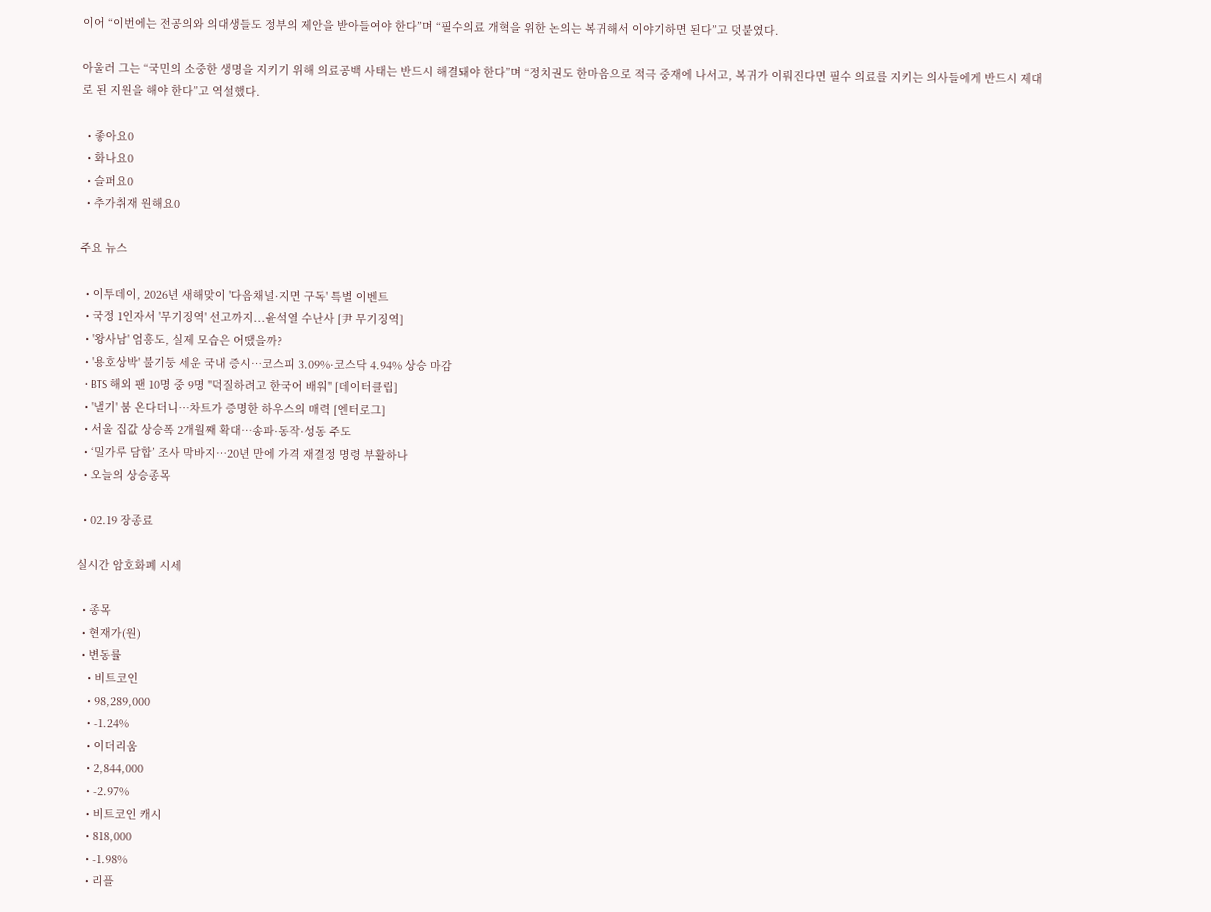이어 “이번에는 전공의와 의대생들도 정부의 제안을 받아들여야 한다”며 “필수의료 개혁을 위한 논의는 복귀해서 이야기하면 된다”고 덧붙였다.

아울러 그는 “국민의 소중한 생명을 지키기 위해 의료공백 사태는 반드시 해결돼야 한다”며 “정치권도 한마음으로 적극 중재에 나서고, 복귀가 이뤄진다면 필수 의료를 지키는 의사들에게 반드시 제대로 된 지원을 해야 한다”고 역설했다.

  • 좋아요0
  • 화나요0
  • 슬퍼요0
  • 추가취재 원해요0

주요 뉴스

  • 이투데이, 2026년 새해맞이 '다음채널·지면 구독' 특별 이벤트
  • 국정 1인자서 '무기징역' 선고까지...윤석열 수난사 [尹 무기징역]
  • '왕사남' 엄흥도, 실제 모습은 어땠을까?
  • '용호상박' 불기둥 세운 국내 증시…코스피 3.09%·코스닥 4.94% 상승 마감
  • BTS 해외 팬 10명 중 9명 "덕질하려고 한국어 배워" [데이터클립]
  • '낼기' 붐 온다더니⋯차트가 증명한 하우스의 매력 [엔터로그]
  • 서울 집값 상승폭 2개월째 확대⋯송파·동작·성동 주도
  • ‘밀가루 담합’ 조사 막바지…20년 만에 가격 재결정 명령 부활하나
  • 오늘의 상승종목

  • 02.19 장종료

실시간 암호화폐 시세

  • 종목
  • 현재가(원)
  • 변동률
    • 비트코인
    • 98,289,000
    • -1.24%
    • 이더리움
    • 2,844,000
    • -2.97%
    • 비트코인 캐시
    • 818,000
    • -1.98%
    • 리플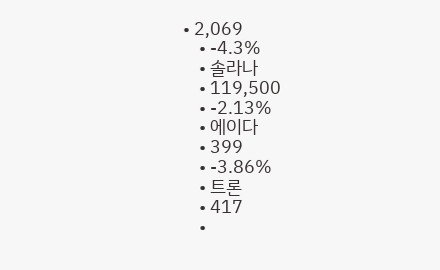• 2,069
    • -4.3%
    • 솔라나
    • 119,500
    • -2.13%
    • 에이다
    • 399
    • -3.86%
    • 트론
    • 417
    •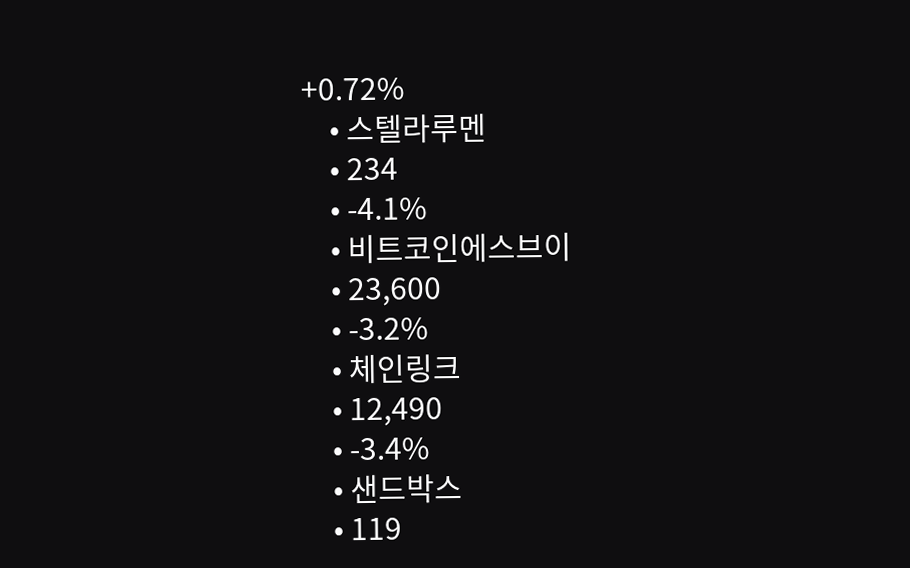+0.72%
    • 스텔라루멘
    • 234
    • -4.1%
    • 비트코인에스브이
    • 23,600
    • -3.2%
    • 체인링크
    • 12,490
    • -3.4%
    • 샌드박스
    • 119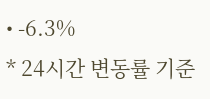• -6.3%
* 24시간 변동률 기준